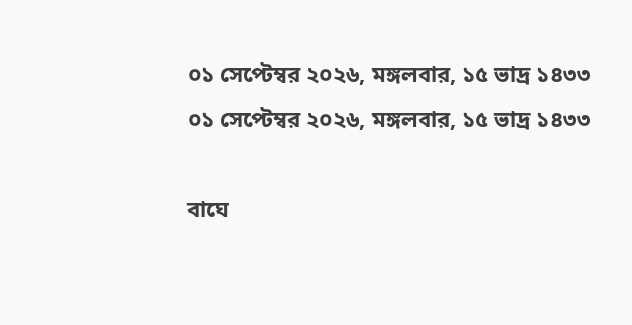০১ সেপ্টেম্বর ২০২৬, মঙ্গলবার, ১৫ ভাদ্র ১৪৩৩
০১ সেপ্টেম্বর ২০২৬, মঙ্গলবার, ১৫ ভাদ্র ১৪৩৩

বাঘে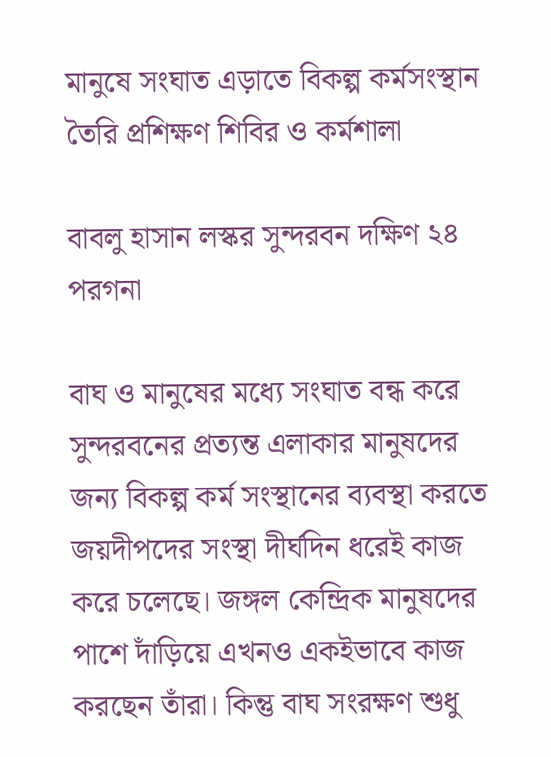মানুষে সংঘাত এড়াতে বিকল্প কর্মসংস্থান তৈরি প্রশিক্ষণ শিবির ও কর্মশালা

বাবলু হাসান লস্কর সুন্দরবন দক্ষিণ ২৪ পরগনা

বাঘ ও মানুষের মধ্যে সংঘাত বন্ধ করে সুন্দরবনের প্রত্যন্ত এলাকার মানুষদের জন্য বিকল্প কর্ম সংস্থানের ব্যবস্থা করতে জয়দীপদের সংস্থা দীর্ঘদিন ধরেই কাজ করে চলেছে। জঙ্গল কেন্দ্রিক মানুষদের পাশে দাঁড়িয়ে এখনও একইভাবে কাজ করছেন তাঁরা। কিন্তু বাঘ সংরক্ষণ শুধু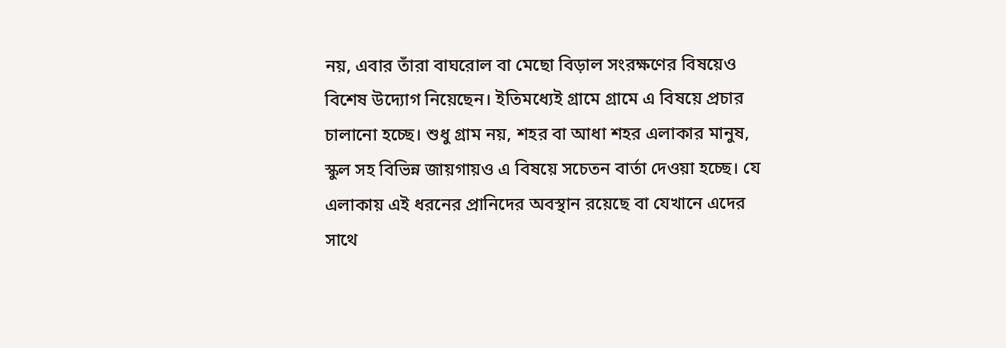নয়, এবার তাঁরা বাঘরোল বা মেছো বিড়াল সংরক্ষণের বিষয়েও বিশেষ উদ্যোগ নিয়েছেন। ইতিমধ্যেই গ্রামে গ্রামে এ বিষয়ে প্রচার চালানো হচ্ছে। শুধু গ্রাম নয়, শহর বা আধা শহর এলাকার মানুষ, স্কুল সহ বিভিন্ন জায়গায়ও এ বিষয়ে সচেতন বার্তা দেওয়া হচ্ছে। যে এলাকায় এই ধরনের প্রানিদের অবস্থান রয়েছে বা যেখানে এদের সাথে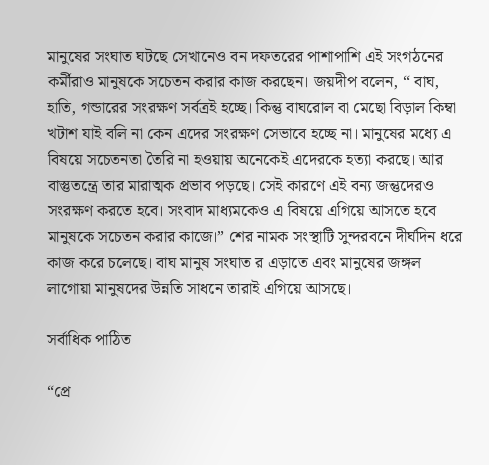মানুষের সংঘাত ঘটছে সেখানেও বন দফতরের পাশাপাশি এই সংগঠনের কর্মীরাও মানুষকে সচেতন করার কাজ করছেন। জয়দীপ বলেন, “ বাঘ, হাতি, গন্ডারের সংরক্ষণ সর্বত্রই হচ্ছে। কিন্তু বাঘরোল বা মেছো বিড়াল কিম্বা খটাশ যাই বলি না কেন এদের সংরক্ষণ সেভাবে হচ্ছে না। মানুষের মধ্যে এ বিষয়ে সচেতনতা তৈরি না হওয়ায় অনেকেই এদেরকে হত্যা করছে। আর বাস্তুতন্ত্রে তার মারাত্মক প্রভাব পড়ছে। সেই কারণে এই বন্য জন্তুদেরও সংরক্ষণ করতে হবে। সংবাদ মাধ্যমকেও এ বিষয়ে এগিয়ে আসতে হবে মানুষকে সচেতন করার কাজে।” শের নামক সংস্থাটি সুন্দরবনে দীর্ঘদিন ধরে কাজ করে চলেছে। বাঘ মানুষ সংঘাত র এড়াতে এবং মানুষের জঙ্গল লাগোয়া মানুষদের উন্নতি সাধনে তারাই এগিয়ে আসছে।

সর্বাধিক পাঠিত

“প্রে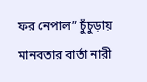ফর নেপাল” চুঁচুড়ায় মানবতার বার্তা নারী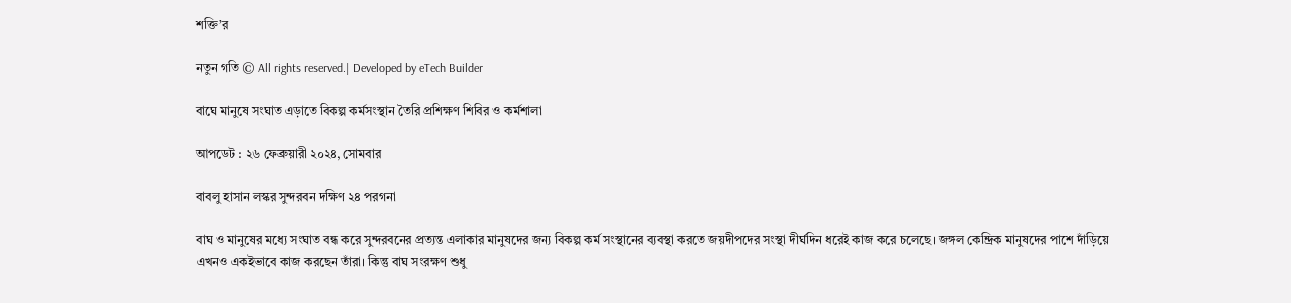শক্তি’র

নতুন গতি © All rights reserved.| Developed by eTech Builder

বাঘে মানুষে সংঘাত এড়াতে বিকল্প কর্মসংস্থান তৈরি প্রশিক্ষণ শিবির ও কর্মশালা

আপডেট : ২৬ ফেব্রুয়ারী ২০২৪, সোমবার

বাবলু হাসান লস্কর সুন্দরবন দক্ষিণ ২৪ পরগনা

বাঘ ও মানুষের মধ্যে সংঘাত বন্ধ করে সুন্দরবনের প্রত্যন্ত এলাকার মানুষদের জন্য বিকল্প কর্ম সংস্থানের ব্যবস্থা করতে জয়দীপদের সংস্থা দীর্ঘদিন ধরেই কাজ করে চলেছে। জঙ্গল কেন্দ্রিক মানুষদের পাশে দাঁড়িয়ে এখনও একইভাবে কাজ করছেন তাঁরা। কিন্তু বাঘ সংরক্ষণ শুধু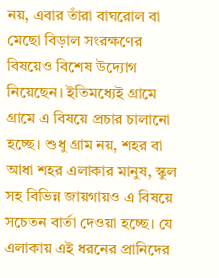নয়, এবার তাঁরা বাঘরোল বা মেছো বিড়াল সংরক্ষণের বিষয়েও বিশেষ উদ্যোগ নিয়েছেন। ইতিমধ্যেই গ্রামে গ্রামে এ বিষয়ে প্রচার চালানো হচ্ছে। শুধু গ্রাম নয়, শহর বা আধা শহর এলাকার মানুষ, স্কুল সহ বিভিন্ন জায়গায়ও এ বিষয়ে সচেতন বার্তা দেওয়া হচ্ছে। যে এলাকায় এই ধরনের প্রানিদের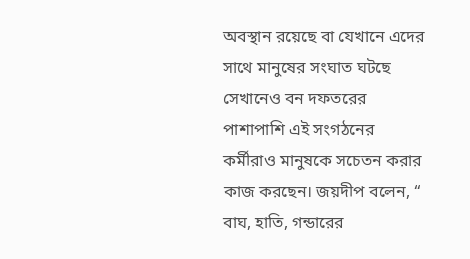অবস্থান রয়েছে বা যেখানে এদের সাথে মানুষের সংঘাত ঘটছে সেখানেও বন দফতরের পাশাপাশি এই সংগঠনের কর্মীরাও মানুষকে সচেতন করার কাজ করছেন। জয়দীপ বলেন, “ বাঘ, হাতি, গন্ডারের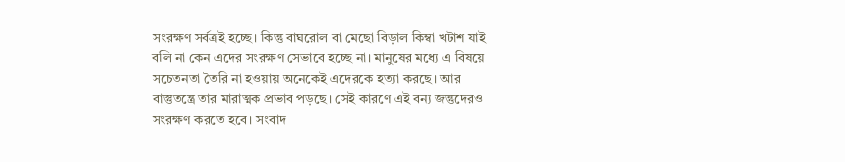সংরক্ষণ সর্বত্রই হচ্ছে। কিন্তু বাঘরোল বা মেছো বিড়াল কিম্বা খটাশ যাই বলি না কেন এদের সংরক্ষণ সেভাবে হচ্ছে না। মানুষের মধ্যে এ বিষয়ে সচেতনতা তৈরি না হওয়ায় অনেকেই এদেরকে হত্যা করছে। আর বাস্তুতন্ত্রে তার মারাত্মক প্রভাব পড়ছে। সেই কারণে এই বন্য জন্তুদেরও সংরক্ষণ করতে হবে। সংবাদ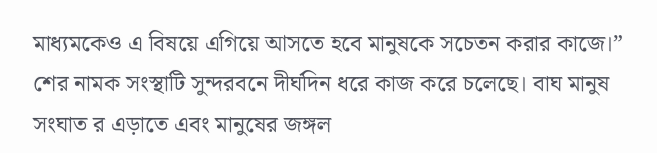মাধ্যমকেও এ বিষয়ে এগিয়ে আসতে হবে মানুষকে সচেতন করার কাজে।” শের নামক সংস্থাটি সুন্দরবনে দীর্ঘদিন ধরে কাজ করে চলেছে। বাঘ মানুষ সংঘাত র এড়াতে এবং মানুষের জঙ্গল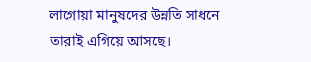লাগোয়া মানুষদের উন্নতি সাধনে তারাই এগিয়ে আসছে।